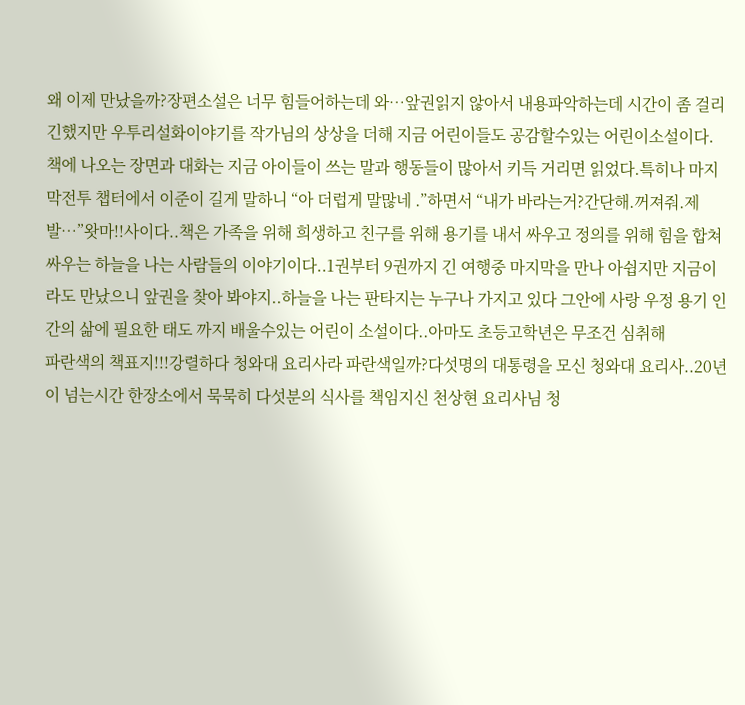왜 이제 만났을까?장편소설은 너무 힘들어하는데 와…앞권읽지 않아서 내용파악하는데 시간이 좀 걸리긴했지만 우투리설화이야기를 작가님의 상상을 더해 지금 어린이들도 공감할수있는 어린이소설이다. 책에 나오는 장면과 대화는 지금 아이들이 쓰는 말과 행동들이 많아서 키득 거리면 읽었다.특히나 마지막전투 챕터에서 이준이 길게 말하니 “아 더럽게 말많네 .”하면서 “내가 바라는거?간단해.꺼져줘.제발…”왓마!!사이다..책은 가족을 위해 희생하고 친구를 위해 용기를 내서 싸우고 정의를 위해 힘을 합쳐 싸우는 하늘을 나는 사람들의 이야기이다..1권부터 9권까지 긴 여행중 마지막을 만나 아쉽지만 지금이라도 만났으니 앞권을 찾아 봐야지..하늘을 나는 판타지는 누구나 가지고 있다 그안에 사랑 우정 용기 인간의 삶에 필요한 태도 까지 배울수있는 어린이 소설이다..아마도 초등고학년은 무조건 심취해
파란색의 책표지!!!강렬하다 청와대 요리사라 파란색일까?다섯명의 대통령을 모신 청와대 요리사..20년이 넘는시간 한장소에서 묵묵히 다섯분의 식사를 책임지신 천상현 요리사님 청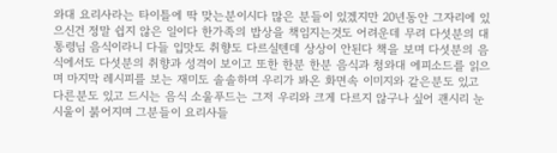와대 요리사라는 타이틀에 딱 맞는분이시다 많은 분들이 있겠지만 20년동안 그자리에 있으신건 정말 쉽지 않은 일이다 한가족의 밥상을 책임지는것도 어려운데 무려 다섯분의 대통령님 음식이라니 다들 입맛도 취향도 다르실텐데 상상이 안된다 책을 보며 다섯분의 음식에서도 다섯분의 취향과 성격이 보이고 또한 한분 한분 음식과 청와대 에피소드를 읽으며 마지막 레시피를 보는 재미도 솔솔하며 우리가 봐온 화면속 이미지와 같은분도 있고 다른분도 있고 드시는 음식 소울푸드는 그저 우리와 크게 다르지 않구나 싶어 괜시리 눈시울이 붉어지며 그분들이 요리사들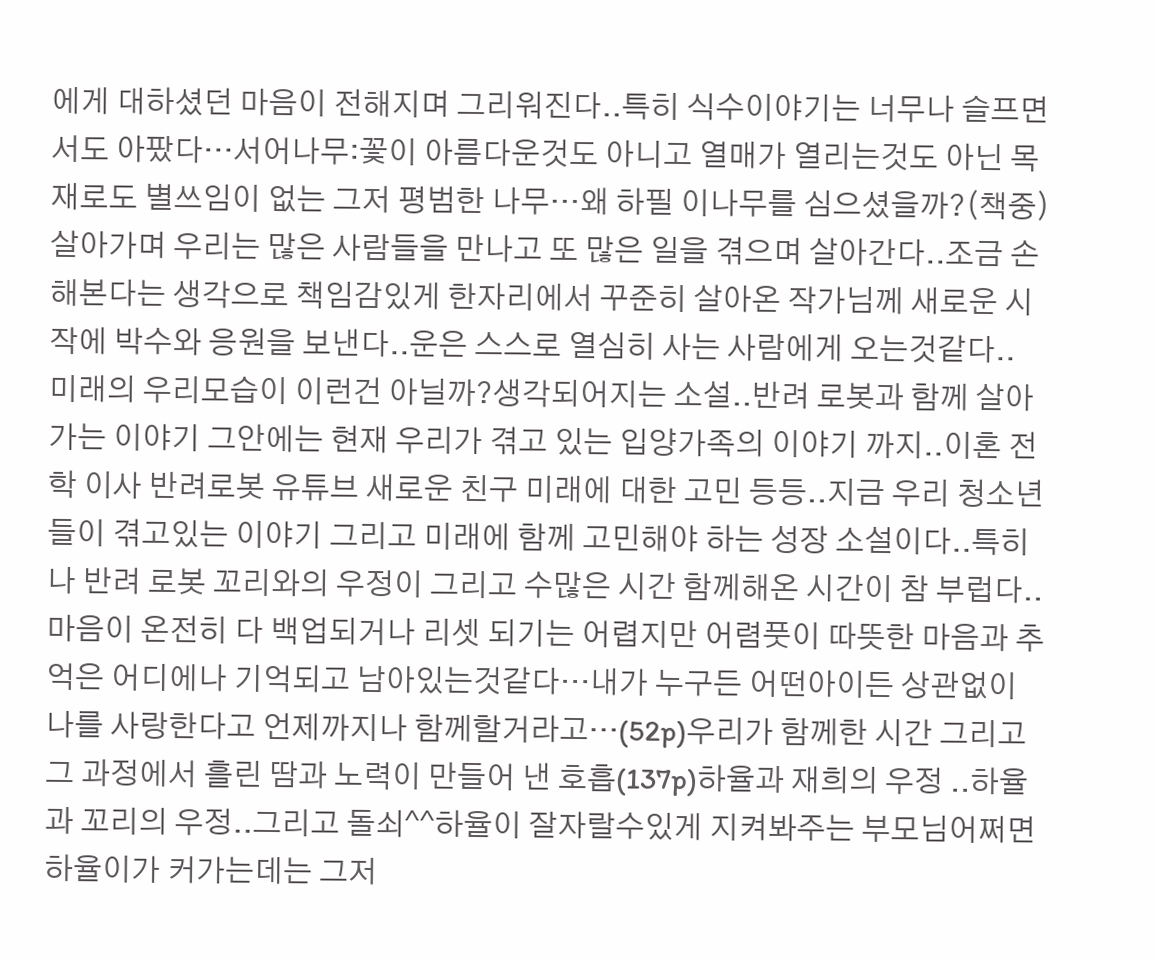에게 대하셨던 마음이 전해지며 그리워진다..특히 식수이야기는 너무나 슬프면서도 아팠다…서어나무:꽃이 아름다운것도 아니고 열매가 열리는것도 아닌 목재로도 별쓰임이 없는 그저 평범한 나무…왜 하필 이나무를 심으셨을까?(책중)살아가며 우리는 많은 사람들을 만나고 또 많은 일을 겪으며 살아간다..조금 손해본다는 생각으로 책임감있게 한자리에서 꾸준히 살아온 작가님께 새로운 시작에 박수와 응원을 보낸다..운은 스스로 열심히 사는 사람에게 오는것같다..
미래의 우리모습이 이런건 아닐까?생각되어지는 소설..반려 로봇과 함께 살아가는 이야기 그안에는 현재 우리가 겪고 있는 입양가족의 이야기 까지..이혼 전학 이사 반려로봇 유튜브 새로운 친구 미래에 대한 고민 등등..지금 우리 청소년들이 겪고있는 이야기 그리고 미래에 함께 고민해야 하는 성장 소설이다..특히나 반려 로봇 꼬리와의 우정이 그리고 수많은 시간 함께해온 시간이 참 부럽다..마음이 온전히 다 백업되거나 리셋 되기는 어렵지만 어렴풋이 따뜻한 마음과 추억은 어디에나 기억되고 남아있는것같다…내가 누구든 어떤아이든 상관없이 나를 사랑한다고 언제까지나 함께할거라고…(52p)우리가 함께한 시간 그리고 그 과정에서 흘린 땀과 노력이 만들어 낸 호흡(137p)하율과 재희의 우정 ..하율과 꼬리의 우정..그리고 돌쇠^^하율이 잘자랄수있게 지켜봐주는 부모님어쩌면 하율이가 커가는데는 그저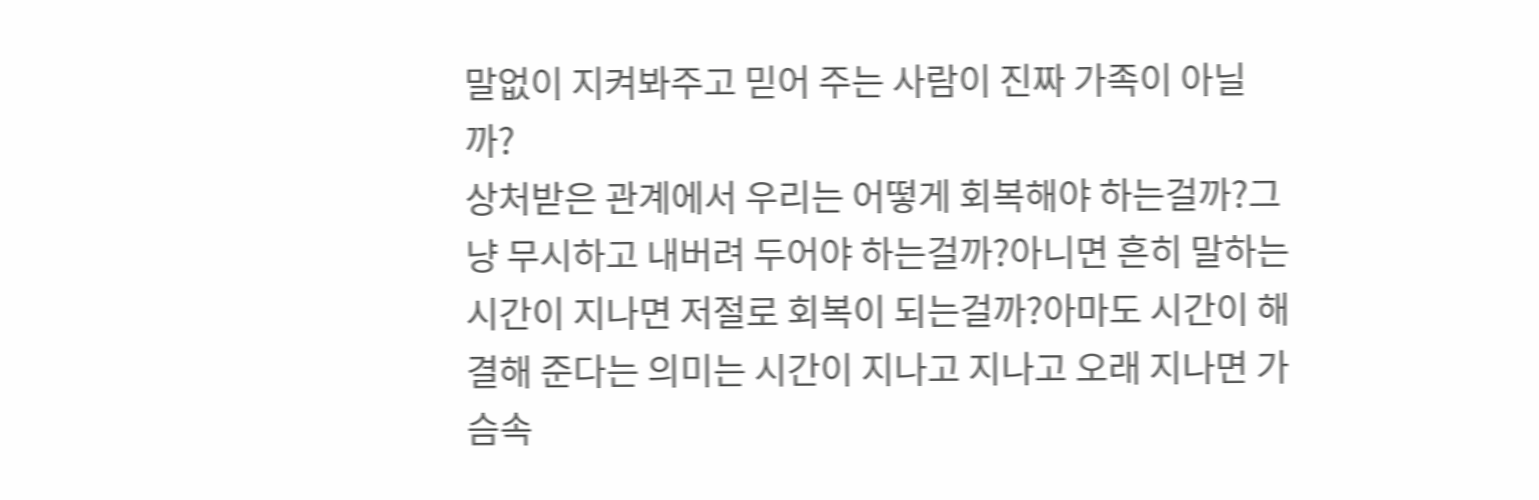말없이 지켜봐주고 믿어 주는 사람이 진짜 가족이 아닐까?
상처받은 관계에서 우리는 어떻게 회복해야 하는걸까?그냥 무시하고 내버려 두어야 하는걸까?아니면 흔히 말하는 시간이 지나면 저절로 회복이 되는걸까?아마도 시간이 해결해 준다는 의미는 시간이 지나고 지나고 오래 지나면 가슴속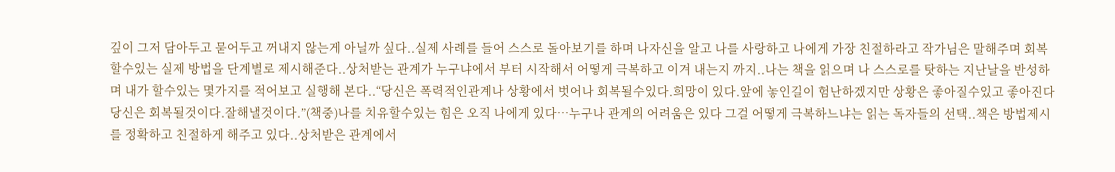깊이 그저 담아두고 묻어두고 꺼내지 않는게 아닐까 싶다..실제 사례를 들어 스스로 돌아보기를 하며 나자신을 알고 나를 사랑하고 나에게 가장 친절하라고 작가님은 말해주며 회복할수있는 실제 방법을 단계별로 제시해준다..상처받는 관계가 누구냐에서 부터 시작해서 어떻게 극복하고 이겨 내는지 까지..나는 책을 읽으며 나 스스로를 탓하는 지난날을 반성하며 내가 할수있는 몇가지를 적어보고 실행해 본다..“당신은 폭력적인관계나 상황에서 벗어나 회복될수있다.희망이 있다.앞에 놓인길이 험난하겠지만 상황은 좋아질수있고 좋아진다 당신은 회복될것이다.잘해낼것이다.”(책중)나를 치유할수있는 힘은 오직 나에게 있다…누구나 관계의 어려움은 있다 그걸 어떻게 극복하느냐는 읽는 독자들의 선택..책은 방법제시를 정확하고 친절하게 해주고 있다..상처받은 관계에서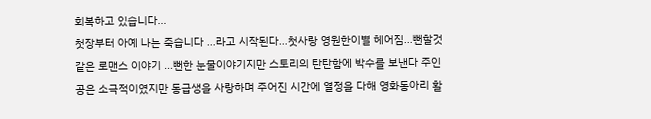회복하고 있습니다…
첫장부터 아예 나는 죽습니다 …라고 시작된다…첫사랑 영원한이별 헤어짐…뻔할것같은 로맨스 이야기 …뻔한 눈물이야기지만 스토리의 탄탄함에 박수를 보낸다 주인공은 소극적이였지만 동급생을 사랑하며 주어진 시간에 열정을 다해 영화동아리 활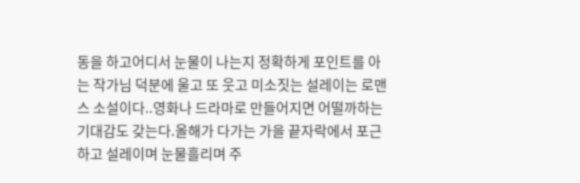동을 하고어디서 눈물이 나는지 정확하게 포인트를 아는 작가님 덕분에 울고 또 웃고 미소짓는 설레이는 로맨스 소설이다..영화나 드라마로 만들어지면 어떨까하는 기대감도 갖는다.올해가 다가는 가을 끝자락에서 포근하고 설레이며 눈물흘리며 주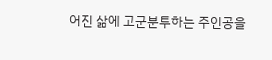어진 삶에 고군분투하는 주인공을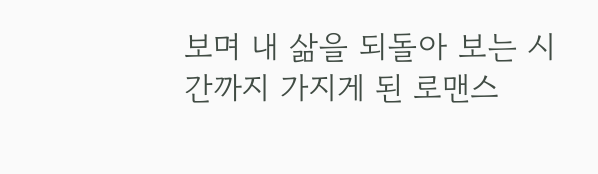보며 내 삶을 되돌아 보는 시간까지 가지게 된 로맨스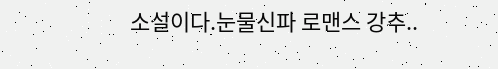소설이다.눈물신파 로맨스 강추..